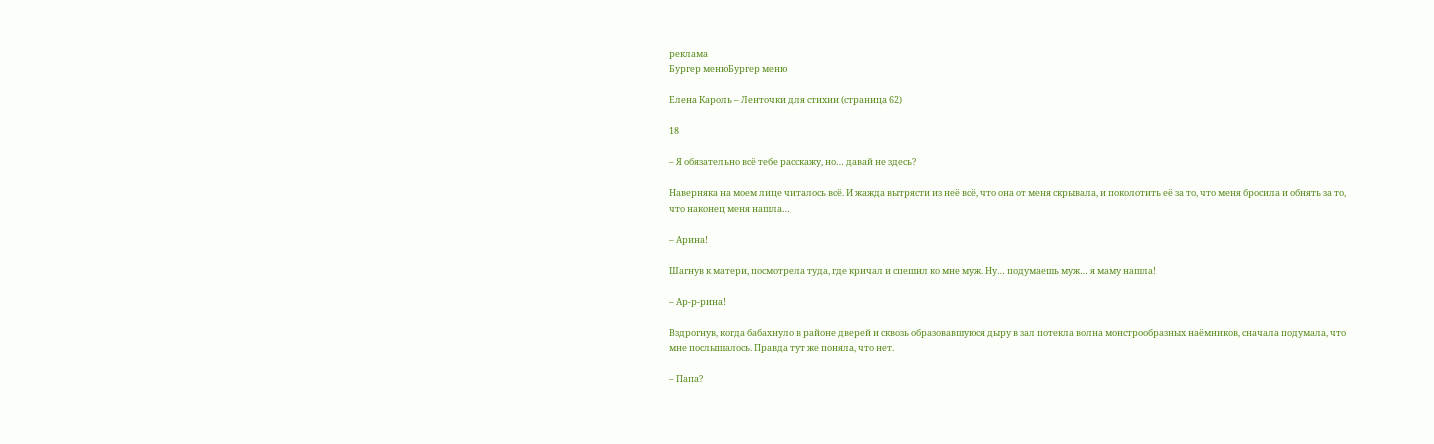реклама
Бургер менюБургер меню

Елена Кароль – Ленточки для стихии (страница 62)

18

– Я обязательно всё тебе расскажу, но… давай не здесь?

Наверняка на моем лице читалось всё. И жажда вытрясти из неё всё, что она от меня скрывала, и поколотить её за то, что меня бросила и обнять за то, что наконец меня нашла…

– Арина!

Шагнув к матери, посмотрела туда, где кричал и спешил ко мне муж. Ну… подумаешь муж… я маму нашла!

– Ар-р-рина!

Вздрогнув, когда бабахнуло в районе дверей и сквозь образовавшуюся дыру в зал потекла волна монстрообразных наёмников, сначала подумала, что мне послышалось. Правда тут же поняла, что нет.

– Папа?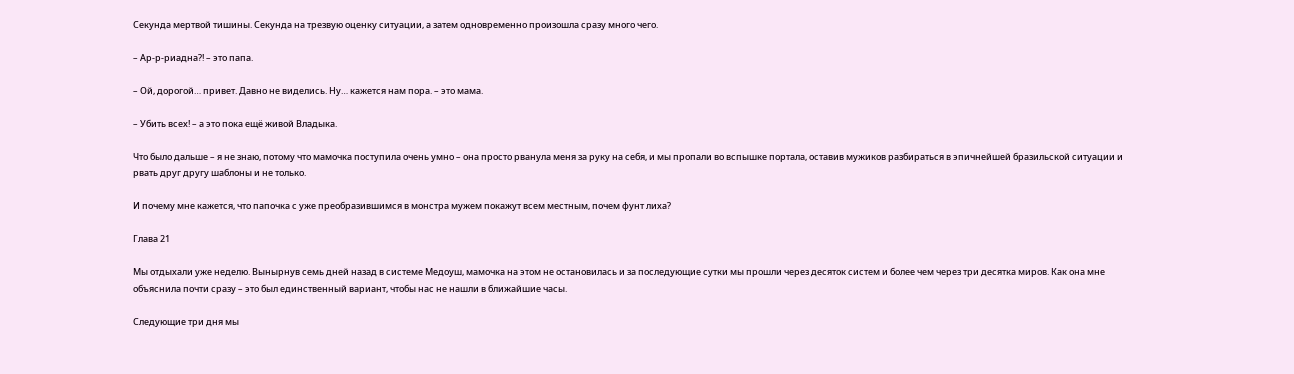Секунда мертвой тишины. Секунда на трезвую оценку ситуации, а затем одновременно произошла сразу много чего.

– Ар-р-риадна?! – это папа.

– Ой, дорогой… привет. Давно не виделись. Ну… кажется нам пора. – это мама.

– Убить всех! – а это пока ещё живой Владыка.

Что было дальше – я не знаю, потому что мамочка поступила очень умно – она просто рванула меня за руку на себя, и мы пропали во вспышке портала, оставив мужиков разбираться в эпичнейшей бразильской ситуации и рвать друг другу шаблоны и не только.

И почему мне кажется, что папочка с уже преобразившимся в монстра мужем покажут всем местным, почем фунт лиха?

Глава 21

Мы отдыхали уже неделю. Вынырнув семь дней назад в системе Медоуш, мамочка на этом не остановилась и за последующие сутки мы прошли через десяток систем и более чем через три десятка миров. Как она мне объяснила почти сразу – это был единственный вариант, чтобы нас не нашли в ближайшие часы.

Следующие три дня мы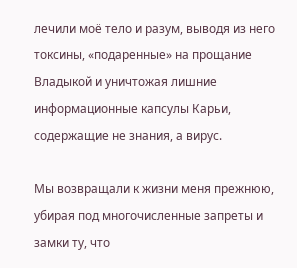лечили моё тело и разум, выводя из него токсины, «подаренные» на прощание Владыкой и уничтожая лишние информационные капсулы Карьи, содержащие не знания, а вирус.

Мы возвращали к жизни меня прежнюю, убирая под многочисленные запреты и замки ту, что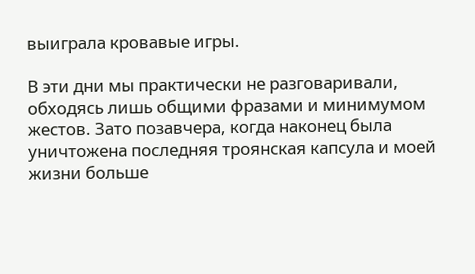выиграла кровавые игры.

В эти дни мы практически не разговаривали, обходясь лишь общими фразами и минимумом жестов. Зато позавчера, когда наконец была уничтожена последняя троянская капсула и моей жизни больше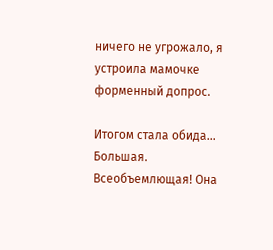ничего не угрожало, я устроила мамочке форменный допрос.

Итогом стала обида… Большая. Всеобъемлющая! Она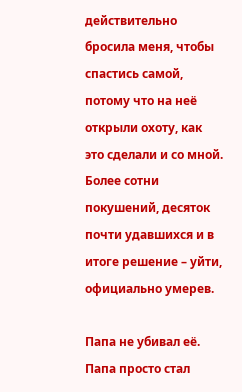действительно бросила меня, чтобы спастись самой, потому что на неё открыли охоту, как это сделали и со мной. Более сотни покушений, десяток почти удавшихся и в итоге решение – уйти, официально умерев.

Папа не убивал её. Папа просто стал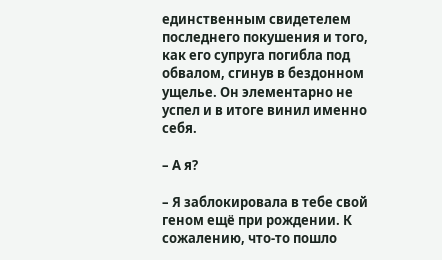единственным свидетелем последнего покушения и того, как его супруга погибла под обвалом, сгинув в бездонном ущелье. Он элементарно не успел и в итоге винил именно себя.

– А я?

– Я заблокировала в тебе свой геном ещё при рождении. К сожалению, что-то пошло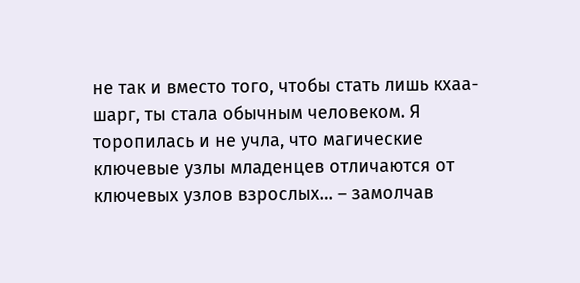не так и вместо того, чтобы стать лишь кхаа-шарг, ты стала обычным человеком. Я торопилась и не учла, что магические ключевые узлы младенцев отличаются от ключевых узлов взрослых… – замолчав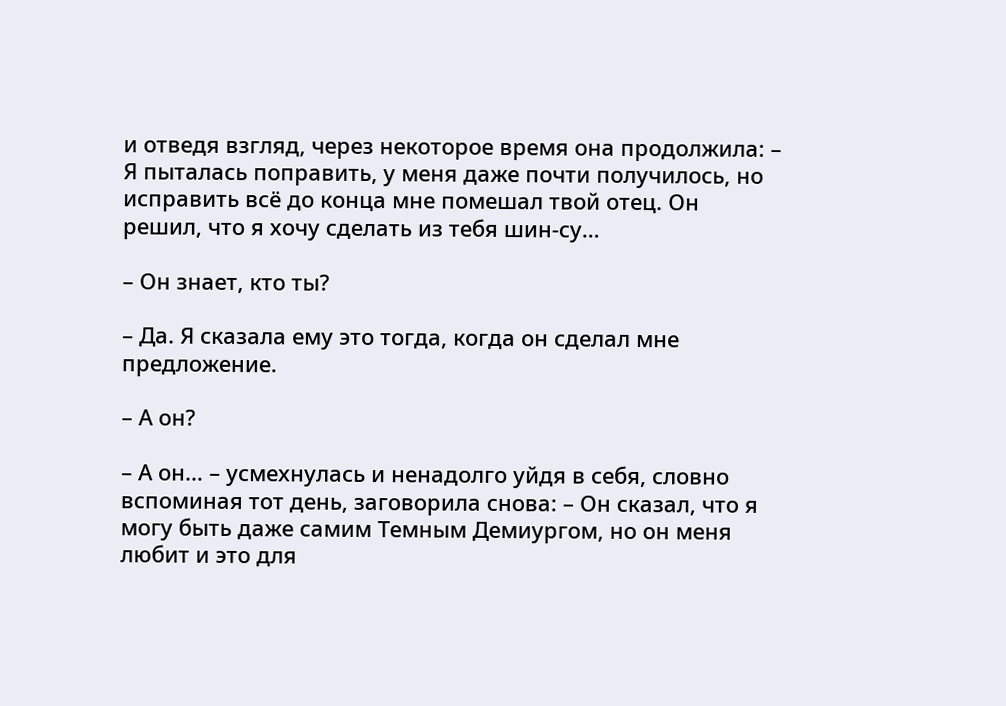и отведя взгляд, через некоторое время она продолжила: – Я пыталась поправить, у меня даже почти получилось, но исправить всё до конца мне помешал твой отец. Он решил, что я хочу сделать из тебя шин-су…

– Он знает, кто ты?

– Да. Я сказала ему это тогда, когда он сделал мне предложение.

– А он?

– А он… – усмехнулась и ненадолго уйдя в себя, словно вспоминая тот день, заговорила снова: – Он сказал, что я могу быть даже самим Темным Демиургом, но он меня любит и это для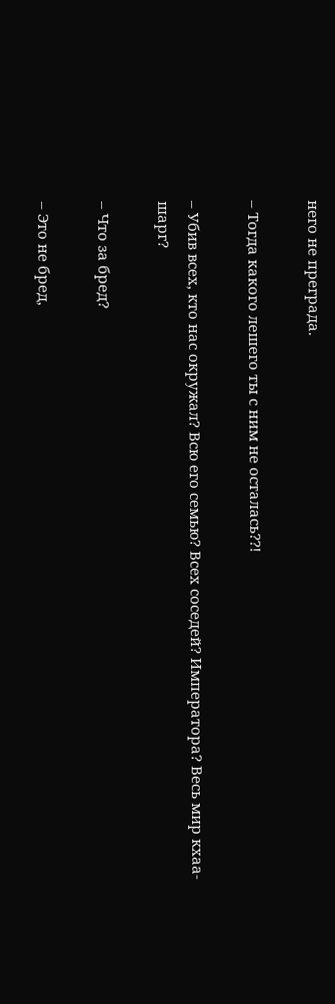него не преграда.

– Тогда какого лешего ты с ним не осталась??!

– Убив всех, кто нас окружал? Всю его семью? Всех соседей? Императора? Весь мир кхаа-шарг?

– Что за бред?

– Это не бред,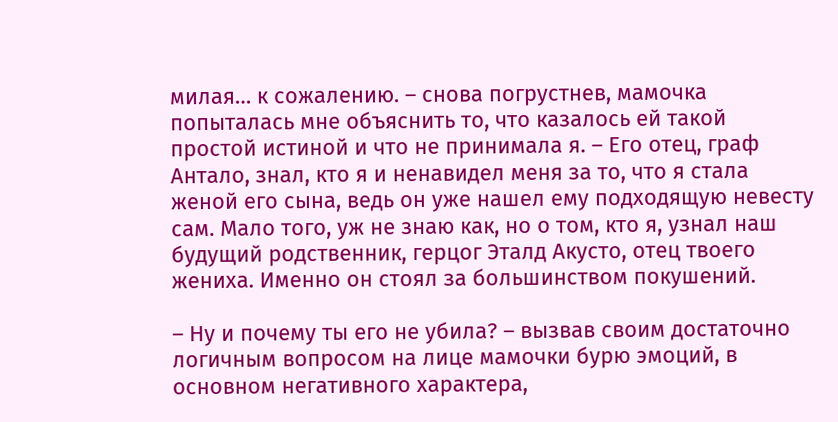милая… к сожалению. – снова погрустнев, мамочка попыталась мне объяснить то, что казалось ей такой простой истиной и что не принимала я. – Его отец, граф Антало, знал, кто я и ненавидел меня за то, что я стала женой его сына, ведь он уже нашел ему подходящую невесту сам. Мало того, уж не знаю как, но о том, кто я, узнал наш будущий родственник, герцог Эталд Акусто, отец твоего жениха. Именно он стоял за большинством покушений.

– Ну и почему ты его не убила? – вызвав своим достаточно логичным вопросом на лице мамочки бурю эмоций, в основном негативного характера,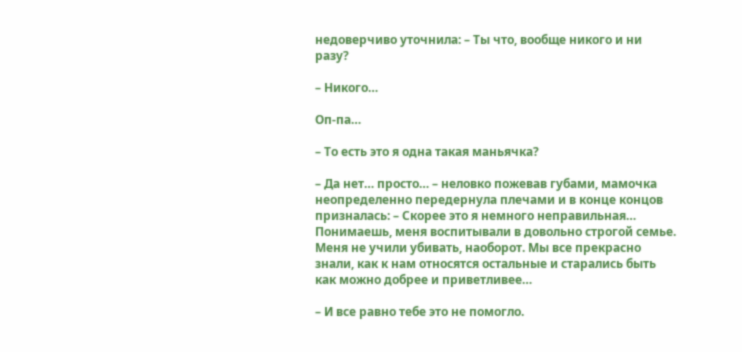недоверчиво уточнила: – Ты что, вообще никого и ни разу?

– Никого…

Оп-па…

– То есть это я одна такая маньячка?

– Да нет… просто… – неловко пожевав губами, мамочка неопределенно передернула плечами и в конце концов призналась: – Скорее это я немного неправильная… Понимаешь, меня воспитывали в довольно строгой семье. Меня не учили убивать, наоборот. Мы все прекрасно знали, как к нам относятся остальные и старались быть как можно добрее и приветливее…

– И все равно тебе это не помогло.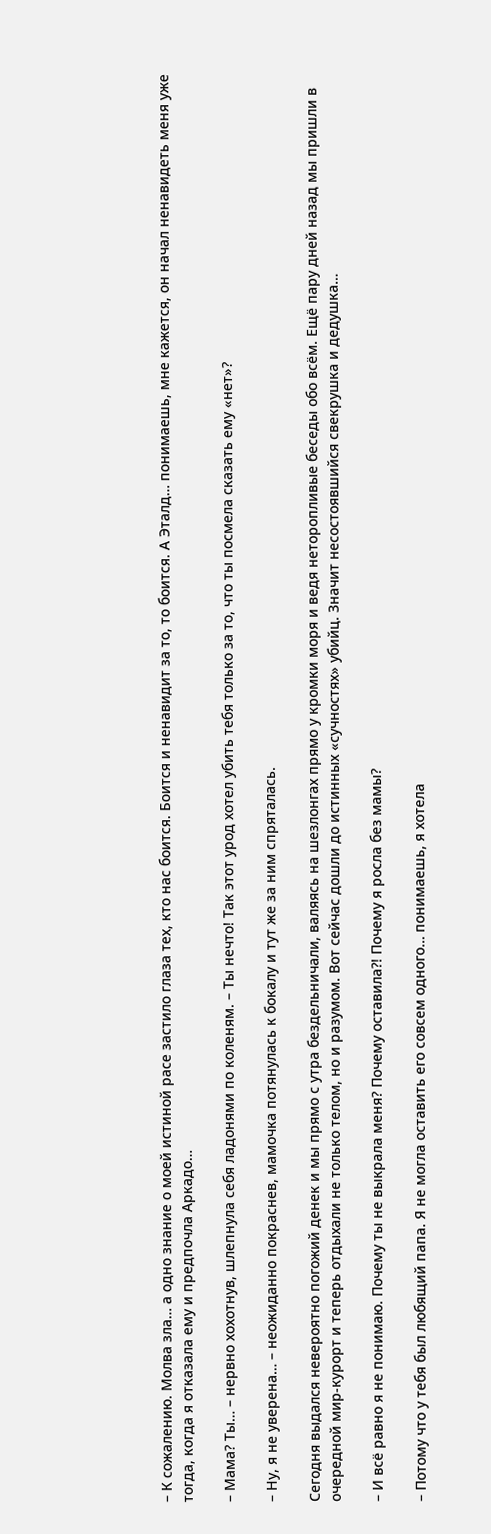– К сожалению. Молва зла… а одно знание о моей истиной расе застило глаза тех, кто нас боится. Боится и ненавидит за то, то боится. А Эталд… понимаешь, мне кажется, он начал ненавидеть меня уже тогда, когда я отказала ему и предпочла Аркадо…

– Мама? Ты… – нервно хохотнув, шлепнула себя ладонями по коленям. – Ты нечто! Так этот урод хотел убить тебя только за то, что ты посмела сказать ему «нет»?

– Ну, я не уверена… – неожиданно покраснев, мамочка потянулась к бокалу и тут же за ним спряталась.

Сегодня выдался невероятно погожий денек и мы прямо с утра бездельничали, валяясь на шезлонгах прямо у кромки моря и ведя неторопливые беседы обо всём. Ещё пару дней назад мы пришли в очередной мир-курорт и теперь отдыхали не только телом, но и разумом. Вот сейчас дошли до истинных «сучностях» убийц. Значит несостоявшийся свекрушка и дедушка…

– И всё равно я не понимаю. Почему ты не выкрала меня? Почему оставила?! Почему я росла без мамы?

– Потому что у тебя был любящий папа. Я не могла оставить его совсем одного… понимаешь, я хотела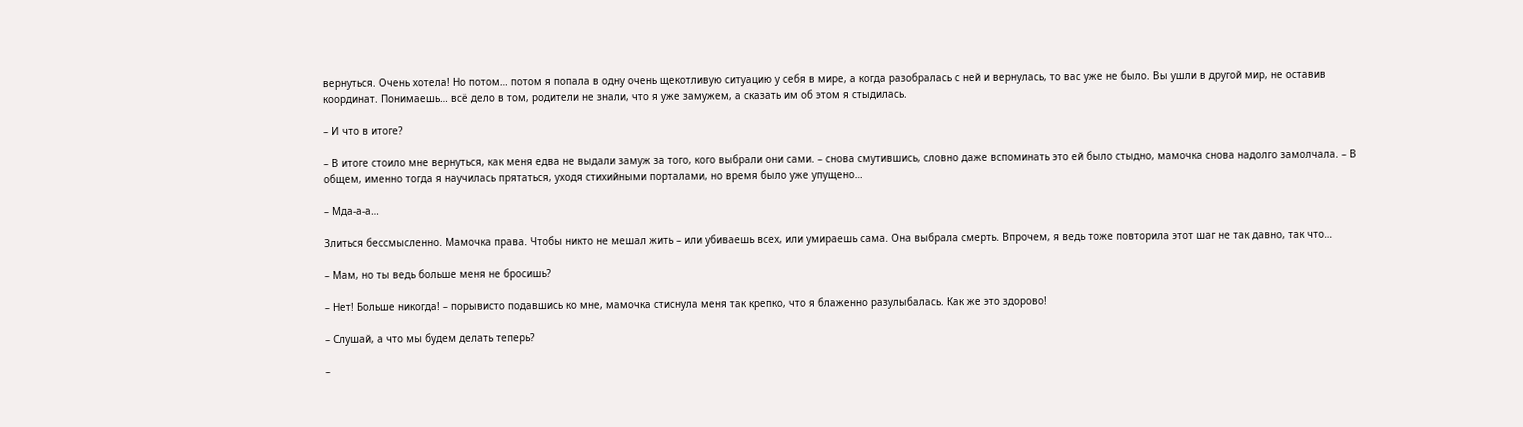вернуться. Очень хотела! Но потом… потом я попала в одну очень щекотливую ситуацию у себя в мире, а когда разобралась с ней и вернулась, то вас уже не было. Вы ушли в другой мир, не оставив координат. Понимаешь… всё дело в том, родители не знали, что я уже замужем, а сказать им об этом я стыдилась.

– И что в итоге?

– В итоге стоило мне вернуться, как меня едва не выдали замуж за того, кого выбрали они сами. – снова смутившись, словно даже вспоминать это ей было стыдно, мамочка снова надолго замолчала. – В общем, именно тогда я научилась прятаться, уходя стихийными порталами, но время было уже упущено…

– Мда-а-а…

Злиться бессмысленно. Мамочка права. Чтобы никто не мешал жить – или убиваешь всех, или умираешь сама. Она выбрала смерть. Впрочем, я ведь тоже повторила этот шаг не так давно, так что…

– Мам, но ты ведь больше меня не бросишь?

– Нет! Больше никогда! – порывисто подавшись ко мне, мамочка стиснула меня так крепко, что я блаженно разулыбалась. Как же это здорово!

– Слушай, а что мы будем делать теперь?

–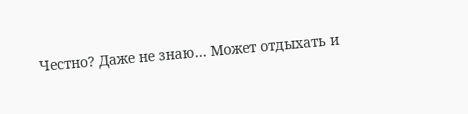Честно? Даже не знаю… Может отдыхать и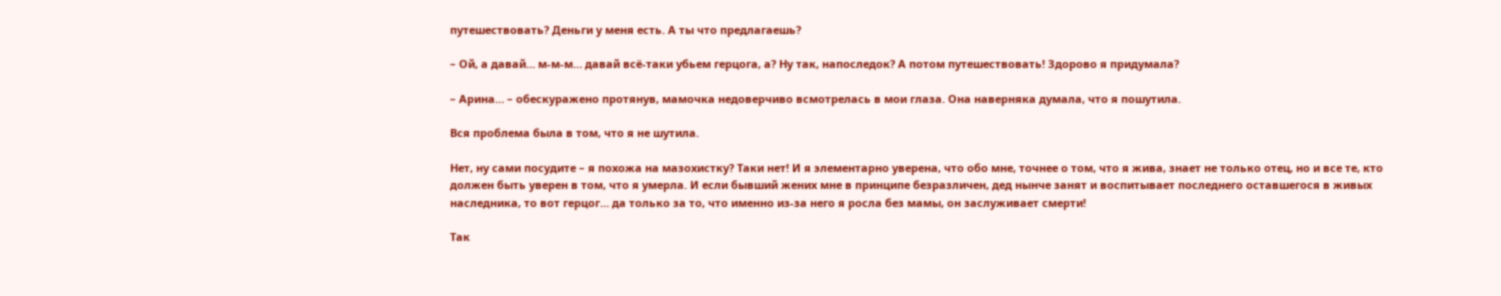путешествовать? Деньги у меня есть. А ты что предлагаешь?

– Ой, а давай… м-м-м… давай всё-таки убьем герцога, а? Ну так, напоследок? А потом путешествовать! Здорово я придумала?

– Арина… – обескуражено протянув, мамочка недоверчиво всмотрелась в мои глаза. Она наверняка думала, что я пошутила.

Вся проблема была в том, что я не шутила.

Нет, ну сами посудите – я похожа на мазохистку? Таки нет! И я элементарно уверена, что обо мне, точнее о том, что я жива, знает не только отец, но и все те, кто должен быть уверен в том, что я умерла. И если бывший жених мне в принципе безразличен, дед нынче занят и воспитывает последнего оставшегося в живых наследника, то вот герцог… да только за то, что именно из-за него я росла без мамы, он заслуживает смерти!

Так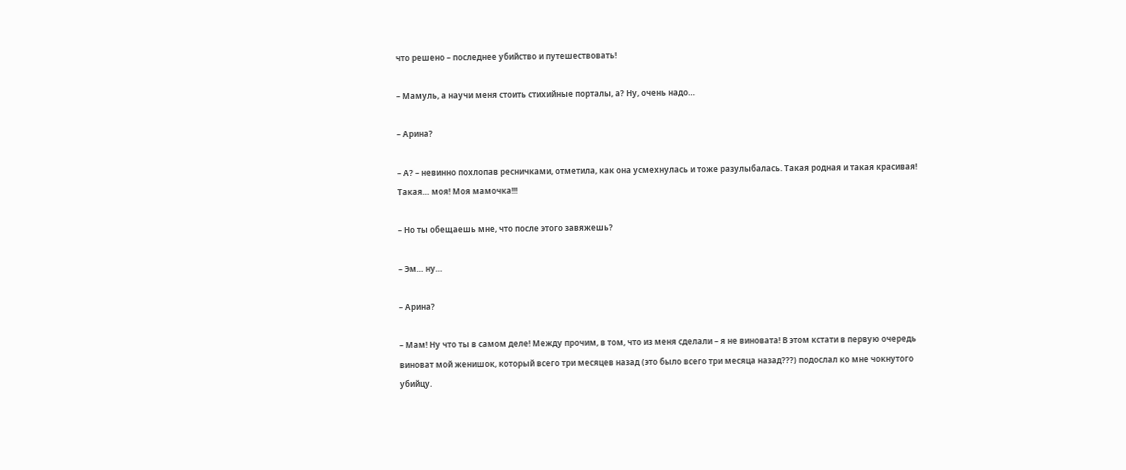что решено – последнее убийство и путешествовать!

– Мамуль, а научи меня стоить стихийные порталы, а? Ну, очень надо…

– Арина?

– А? – невинно похлопав ресничками, отметила, как она усмехнулась и тоже разулыбалась. Такая родная и такая красивая! Такая… моя! Моя мамочка!!!

– Но ты обещаешь мне, что после этого завяжешь?

– Эм… ну…

– Арина?

– Мам! Ну что ты в самом деле! Между прочим, в том, что из меня сделали – я не виновата! В этом кстати в первую очередь виноват мой женишок, который всего три месяцев назад (это было всего три месяца назад???) подослал ко мне чокнутого убийцу.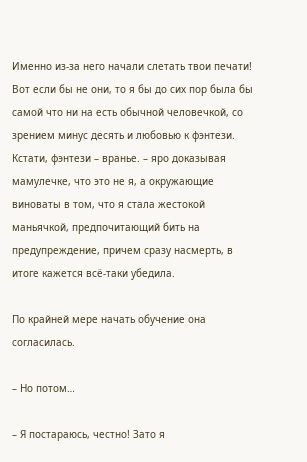Именно из-за него начали слетать твои печати! Вот если бы не они, то я бы до сих пор была бы самой что ни на есть обычной человечкой, со зрением минус десять и любовью к фэнтези. Кстати, фэнтези – вранье. – яро доказывая мамулечке, что это не я, а окружающие виноваты в том, что я стала жестокой маньячкой, предпочитающий бить на предупреждение, причем сразу насмерть, в итоге кажется всё-таки убедила.

По крайней мере начать обучение она согласилась.

– Но потом…

– Я постараюсь, честно! Зато я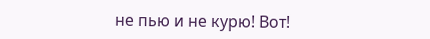не пью и не курю! Вот!